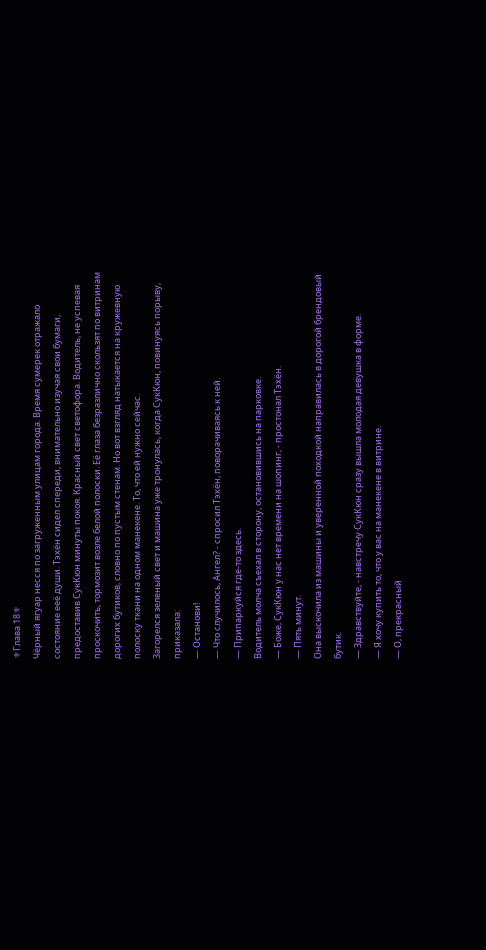⚜Глава 18⚜
Чёрный ягуар несся по загруженным улицам города. Время сумерек отражало состояние ееё души. Тэхён сидел спереди, внимательно изучая свои бумаги, предоставив СукКюн минуты покоя. Красный свет светофора. Водитель, не успевая проскочить, тормозит возле белой полоски. Её глаза безразлично скользят по витринам дорогих бутиков, словно по пустым стенам. Но вот взгляд натыкается на кружевную полоску ткани на одном манекене. То, что ей нужно сейчас.
Загорелся зеленый свет и машина уже тронулась, когда СукКюн, повинуясь порыву, приказала:
— Останови!
— Что случилось, Ангел? - спросил Тэхён, поворачиваясь к ней.
— Припаркуйся где-то здесь.
Водитель молча съехал в сторону, остановившись на парковке.
— Боже, СукКюн у нас нет времени на шопинг, - простонал Тэхён.
— Пять минут.
Она выскочила из машины и уверенной походкой направилась в дорогой брендовый бутик.
— Здравствуйте, - навстречу СукКюн сразу вышла молодая девушка в форме.
— Я хочу купить то, что у вас на манекене в витрине.
— О, прекрасный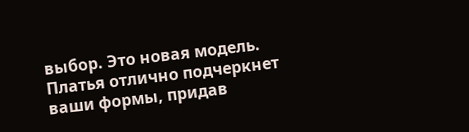выбор. Это новая модель. Платья отлично подчеркнет ваши формы, придав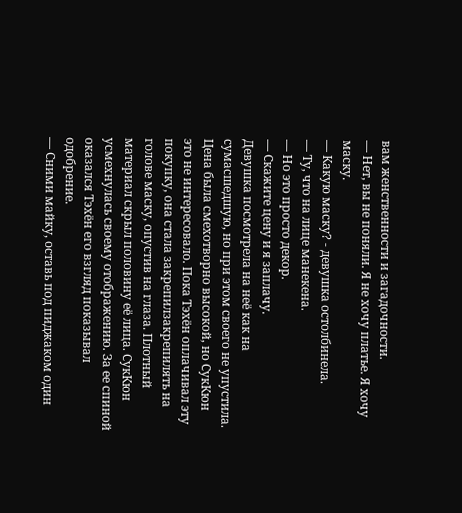вам женственности и загадочности.
— Нет, вы не поняли. Я не хочу платье. Я хочу маску.
— Какую маску? - девушка остолбинела.
— Ту, что на лице манекена.
— Но это просто декор.
— Скажите цену и я заплачу.
Девушка посмотрела на неё как на сумасшедшую, но при этом своего не упустила. Цена была смехотворно высокой, но СукКюн это не интересовало. Пока Тэхён оплачивал эту покупку, она стала закрепилзакрепилять на голове маску, опустив на глаза. Плотный материал скрыл половину её лица. СукКюн усмехнулась своему отображению. За ее спиной оказался Тэхён его взгляд показывал одобрение.
— Сними майку, оставь под пиджаком один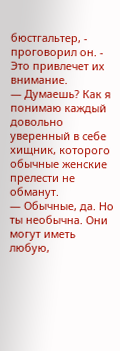бюстгальтер, - проговорил он. - Это привлечет их внимание.
— Думаешь? Как я понимаю каждый довольно уверенный в себе хищник, которого обычные женские прелести не обманут.
— Обычные, да. Но ты необычна. Они могут иметь любую,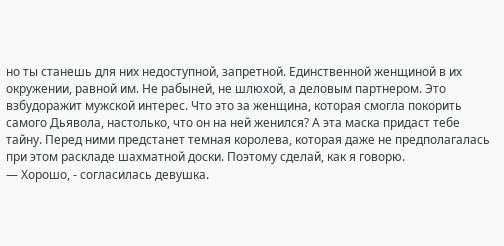но ты станешь для них недоступной, запретной. Единственной женщиной в их окружении, равной им. Не рабыней, не шлюхой, а деловым партнером. Это взбудоражит мужской интерес. Что это за женщина, которая смогла покорить самого Дьявола, настолько, что он на ней женился? А эта маска придаст тебе тайну. Перед ними предстанет темная королева, которая даже не предполагалась при этом раскладе шахматной доски. Поэтому сделай, как я говорю.
— Хорошо, - согласилась девушка.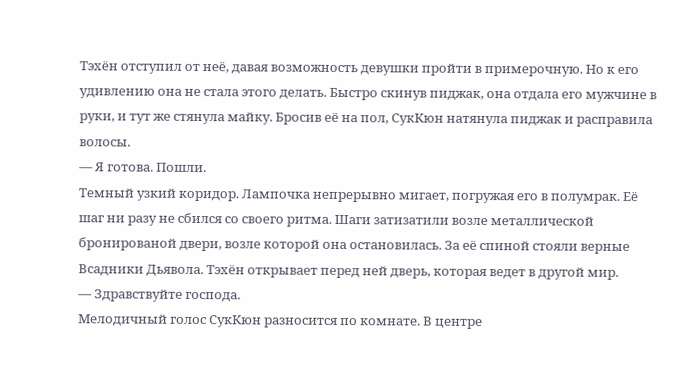Тэхён отступил от неё, давая возможность девушки пройти в примерочную. Но к его удивлению она не стала этого делать. Быстро скинув пиджак, она отдала его мужчине в руки, и тут же стянула майку. Бросив её на пол, СукКюн натянула пиджак и расправила волосы.
— Я готова. Пошли.
Темный узкий коридор. Лампочка непрерывно мигает, погружая его в полумрак. Её шаг ни разу не сбился со своего ритма. Шаги затизатили возле металлической бронированой двери, возле которой она остановилась. За её спиной стояли верные Всадники Дьявола. Тэхён открывает перед ней дверь, которая ведет в другой мир.
— Здравствуйте господа.
Мелодичный голос СукКюн разносится по комнате. В центре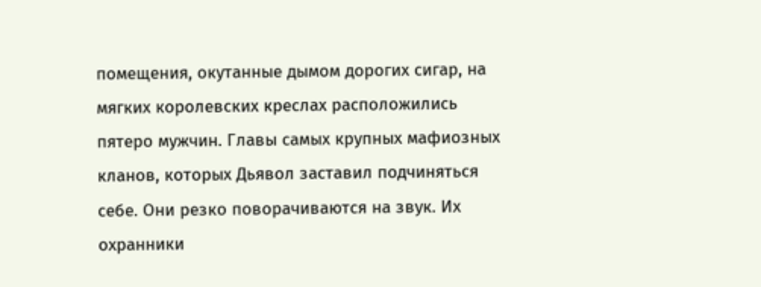помещения, окутанные дымом дорогих сигар, на мягких королевских креслах расположились пятеро мужчин. Главы самых крупных мафиозных кланов, которых Дьявол заставил подчиняться себе. Они резко поворачиваются на звук. Их охранники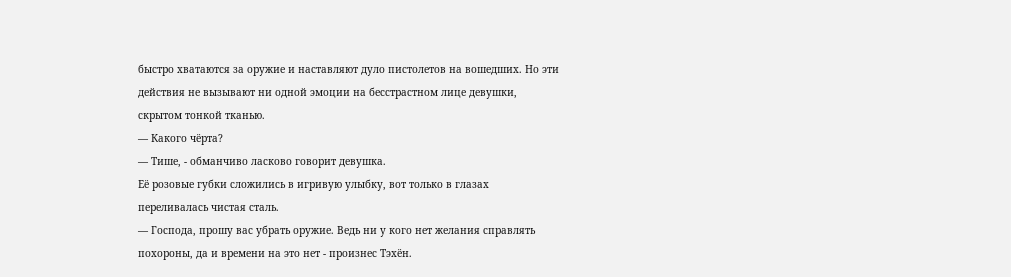быстро хватаются за оружие и наставляют дуло пистолетов на вошедших. Но эти действия не вызывают ни одной эмоции на бесстрастном лице девушки, скрытом тонкой тканью.
— Какого чёрта?
— Тише, - обманчиво ласково говорит девушка.
Её розовые губки сложились в игривую улыбку, вот только в глазах переливалась чистая сталь.
— Господа, прошу вас убрать оружие. Ведь ни у кого нет желания справлять похороны, да и времени на это нет - произнес Тэхён.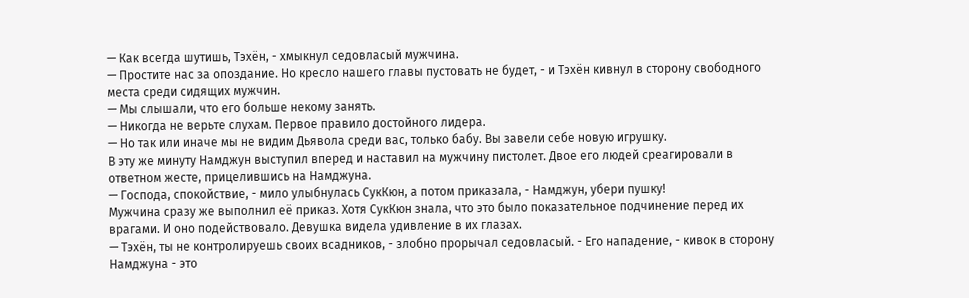— Как всегда шутишь, Тэхён, - хмыкнул седовласый мужчина.
— Простите нас за опоздание. Но кресло нашего главы пустовать не будет, - и Тэхён кивнул в сторону свободного места среди сидящих мужчин.
— Мы слышали, что его больше некому занять.
— Никогда не верьте слухам. Первое правило достойного лидера.
— Но так или иначе мы не видим Дьявола среди вас, только бабу. Вы завели себе новую игрушку.
В эту же минуту Намджун выступил вперед и наставил на мужчину пистолет. Двое его людей среагировали в ответном жесте, прицелившись на Намджуна.
— Господа, спокойствие, - мило улыбнулась СукКюн, а потом приказала, - Намджун, убери пушку!
Мужчина сразу же выполнил её приказ. Хотя СукКюн знала, что это было показательное подчинение перед их врагами. И оно подействовало. Девушка видела удивление в их глазах.
— Тэхён, ты не контролируешь своих всадников, - злобно прорычал седовласый. - Его нападение, - кивок в сторону Намджуна - это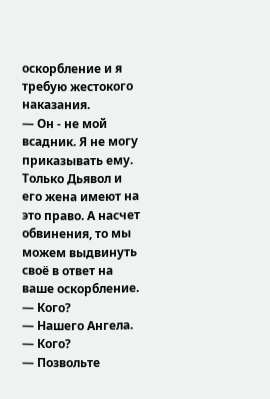оскорбление и я требую жестокого наказания.
— Он - не мой всадник. Я не могу приказывать ему. Только Дьявол и его жена имеют на это право. А насчет обвинения, то мы можем выдвинуть своё в ответ на ваше оскорбление.
— Кого?
— Нашего Ангела.
— Кого?
— Позвольте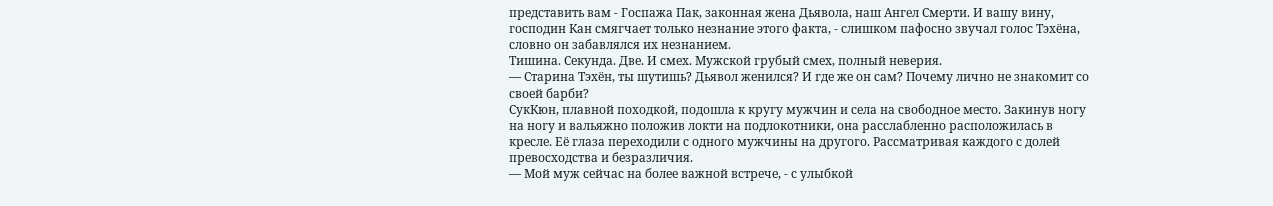представить вам - Госпажа Пак, законная жена Дьявола, наш Ангел Смерти. И вашу вину, господин Кан смягчает только незнание этого факта, - слишком пафосно звучал голос Тэхёна, словно он забавлялся их незнанием.
Тишина. Секунда. Две. И смех. Мужской грубый смех, полный неверия.
— Старина Тэхён, ты шутишь? Дьявол женился? И где же он сам? Почему лично не знакомит со своей барби?
СукКюн, плавной походкой, подошла к кругу мужчин и села на свободное место. Закинув ногу на ногу и вальяжно положив локти на подлокотники, она расслабленно расположилась в кресле. Её глаза переходили с одного мужчины на другого. Рассматривая каждого с долей превосходства и безразличия.
— Мой муж сейчас на более важной встрече, - с улыбкой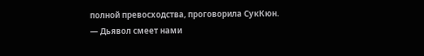полной превосходства, проговорила СукКюн.
— Дьявол смеет нами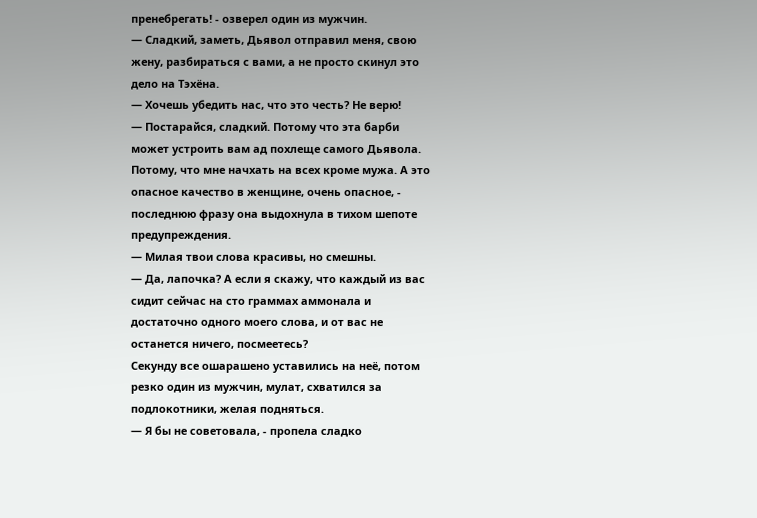пренебрегать! - озверел один из мужчин.
— Сладкий, заметь, Дьявол отправил меня, свою жену, разбираться с вами, а не просто скинул это дело на Тэхёна.
— Хочешь убедить нас, что это честь? Не верю!
— Постарайся, сладкий. Потому что эта барби может устроить вам ад похлеще самого Дьявола. Потому, что мне начхать на всех кроме мужа. А это опасное качество в женщине, очень опасное, - последнюю фразу она выдохнула в тихом шепоте предупреждения.
— Милая твои слова красивы, но смешны.
— Да, лапочка? А если я скажу, что каждый из вас сидит сейчас на сто граммах аммонала и достаточно одного моего слова, и от вас не останется ничего, посмеетесь?
Секунду все ошарашено уставились на неё, потом резко один из мужчин, мулат, схватился за подлокотники, желая подняться.
— Я бы не советовала, - пропела сладко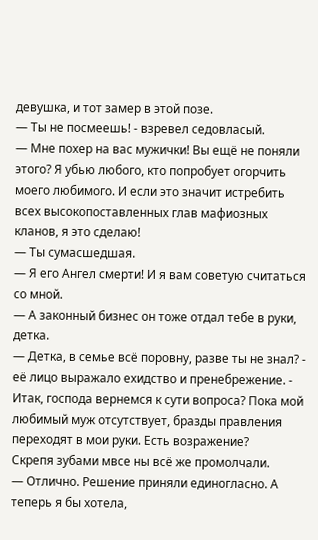девушка, и тот замер в этой позе.
— Ты не посмеешь! - взревел седовласый.
— Мне похер на вас мужички! Вы ещё не поняли этого? Я убью любого, кто попробует огорчить моего любимого. И если это значит истребить всех высокопоставленных глав мафиозных кланов, я это сделаю!
— Ты сумасшедшая.
— Я его Ангел смерти! И я вам советую считаться со мной.
— А законный бизнес он тоже отдал тебе в руки, детка.
— Детка, в семье всё поровну, разве ты не знал? - её лицо выражало ехидство и пренебрежение. - Итак, господа вернемся к сути вопроса? Пока мой любимый муж отсутствует, бразды правления переходят в мои руки. Есть возражение?
Скрепя зубами мвсе ны всё же промолчали.
— Отлично. Решение приняли единогласно. А теперь я бы хотела,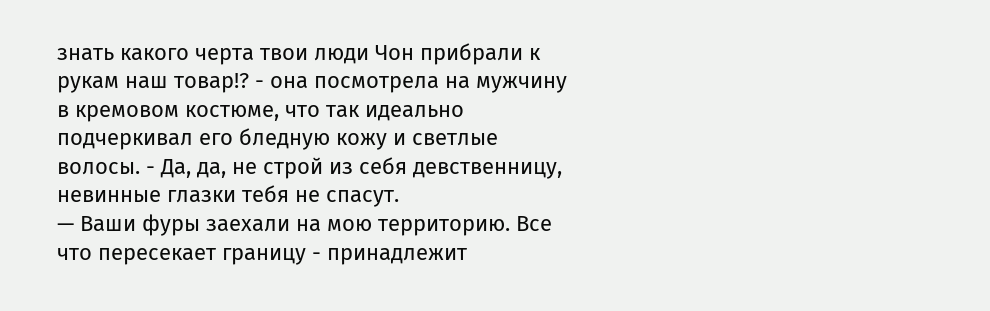знать какого черта твои люди Чон прибрали к рукам наш товар!? - она посмотрела на мужчину в кремовом костюме, что так идеально подчеркивал его бледную кожу и светлые волосы. - Да, да, не строй из себя девственницу, невинные глазки тебя не спасут.
— Ваши фуры заехали на мою территорию. Все что пересекает границу - принадлежит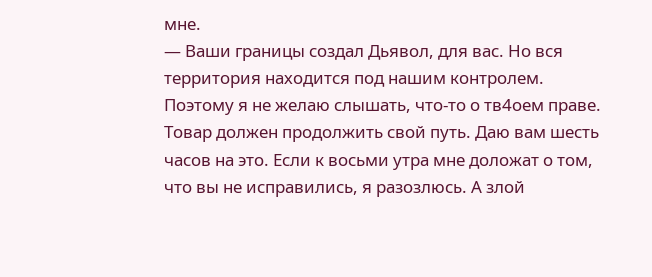мне.
— Ваши границы создал Дьявол, для вас. Но вся территория находится под нашим контролем. Поэтому я не желаю слышать, что-то о тв4оем праве. Товар должен продолжить свой путь. Даю вам шесть часов на это. Если к восьми утра мне доложат о том, что вы не исправились, я разозлюсь. А злой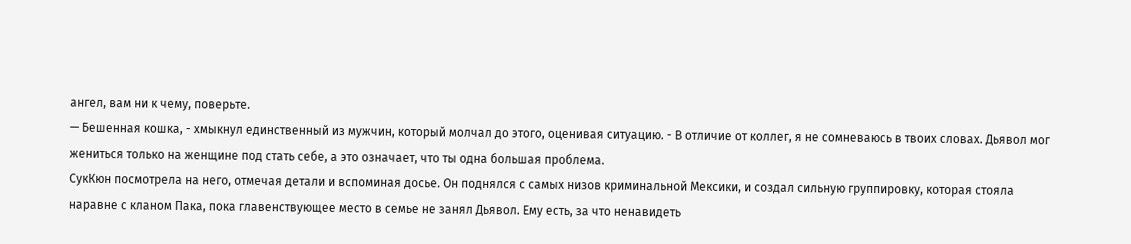ангел, вам ни к чему, поверьте.
— Бешенная кошка, - хмыкнул единственный из мужчин, который молчал до этого, оценивая ситуацию. - В отличие от коллег, я не сомневаюсь в твоих словах. Дьявол мог жениться только на женщине под стать себе, а это означает, что ты одна большая проблема.
СукКюн посмотрела на него, отмечая детали и вспоминая досье. Он поднялся с самых низов криминальной Мексики, и создал сильную группировку, которая стояла наравне с кланом Пака, пока главенствующее место в семье не занял Дьявол. Ему есть, за что ненавидеть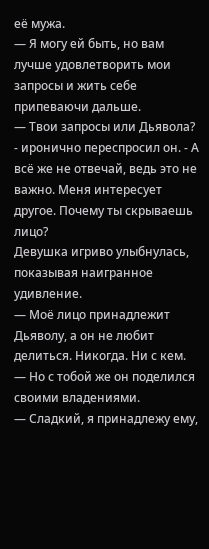её мужа.
— Я могу ей быть, но вам лучше удовлетворить мои запросы и жить себе припеваючи дальше.
— Твои запросы или Дьявола? - иронично переспросил он. - А всё же не отвечай, ведь это не важно. Меня интересует другое. Почему ты скрываешь лицо?
Девушка игриво улыбнулась, показывая наигранное удивление.
— Моё лицо принадлежит Дьяволу, а он не любит делиться. Никогда. Ни с кем.
— Но с тобой же он поделился своими владениями.
— Сладкий, я принадлежу ему,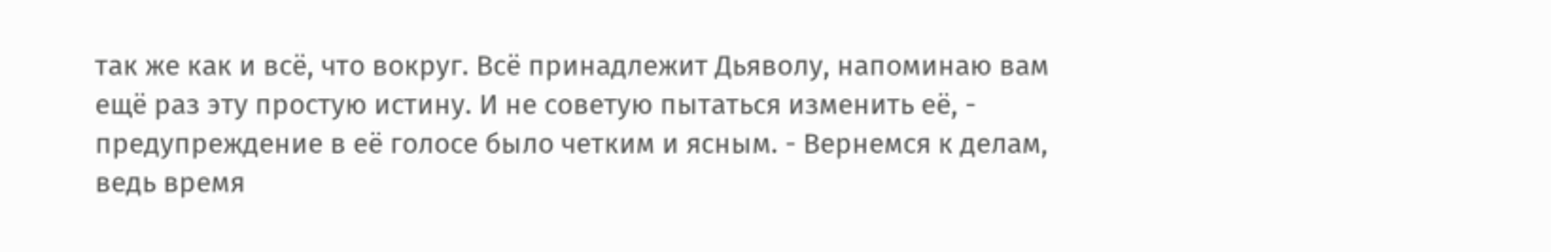так же как и всё, что вокруг. Всё принадлежит Дьяволу, напоминаю вам ещё раз эту простую истину. И не советую пытаться изменить её, - предупреждение в её голосе было четким и ясным. - Вернемся к делам, ведь время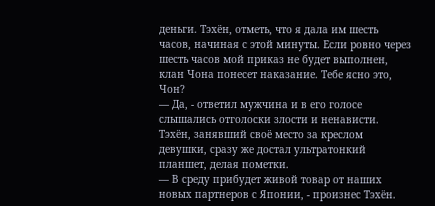деньги. Тэхён, отметь, что я дала им шесть часов, начиная с этой минуты. Если ровно через шесть часов мой приказ не будет выполнен, клан Чона понесет наказание. Тебе ясно это, Чон?
— Да, - ответил мужчина и в его голосе слышались отголоски злости и ненависти.
Тэхён, занявший своё место за креслом девушки, сразу же достал ультратонкий планшет, делая пометки.
— В среду прибудет живой товар от наших новых партнеров с Японии, - произнес Тэхён.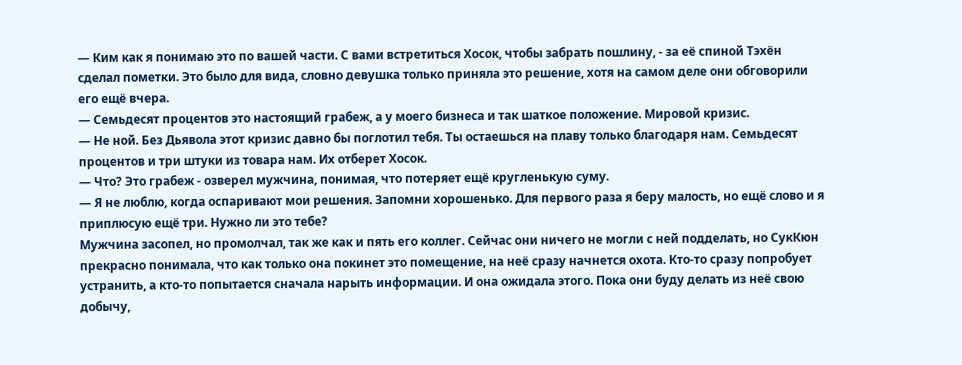— Ким как я понимаю это по вашей части. С вами встретиться Хосок, чтобы забрать пошлину, - за её спиной Тэхён сделал пометки. Это было для вида, словно девушка только приняла это решение, хотя на самом деле они обговорили его ещё вчера.
— Семьдесят процентов это настоящий грабеж, а у моего бизнеса и так шаткое положение. Мировой кризис.
— Не ной. Без Дьявола этот кризис давно бы поглотил тебя. Ты остаешься на плаву только благодаря нам. Семьдесят процентов и три штуки из товара нам. Их отберет Хосок.
— Что? Это грабеж - озверел мужчина, понимая, что потеряет ещё кругленькую суму.
— Я не люблю, когда оспаривают мои решения. Запомни хорошенько. Для первого раза я беру малость, но ещё слово и я приплюсую ещё три. Нужно ли это тебе?
Мужчина засопел, но промолчал, так же как и пять его коллег. Сейчас они ничего не могли с ней подделать, но СукКюн прекрасно понимала, что как только она покинет это помещение, на неё сразу начнется охота. Кто-то сразу попробует устранить, а кто-то попытается сначала нарыть информации. И она ожидала этого. Пока они буду делать из неё свою добычу,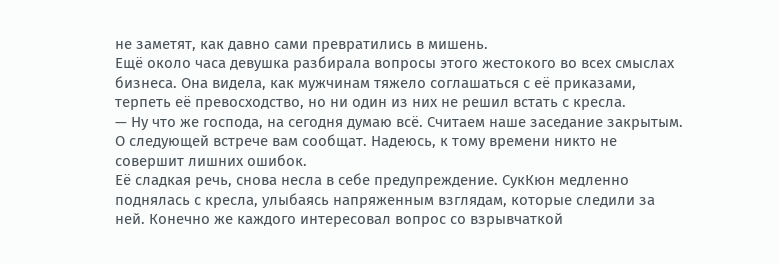не заметят, как давно сами превратились в мишень.
Ещё около часа девушка разбирала вопросы этого жестокого во всех смыслах бизнеса. Она видела, как мужчинам тяжело соглашаться с её приказами, терпеть её превосходство, но ни один из них не решил встать с кресла.
— Ну что же господа, на сегодня думаю всё. Считаем наше заседание закрытым. О следующей встрече вам сообщат. Надеюсь, к тому времени никто не совершит лишних ошибок.
Её сладкая речь, снова несла в себе предупреждение. СукКюн медленно поднялась с кресла, улыбаясь напряженным взглядам, которые следили за ней. Конечно же каждого интересовал вопрос со взрывчаткой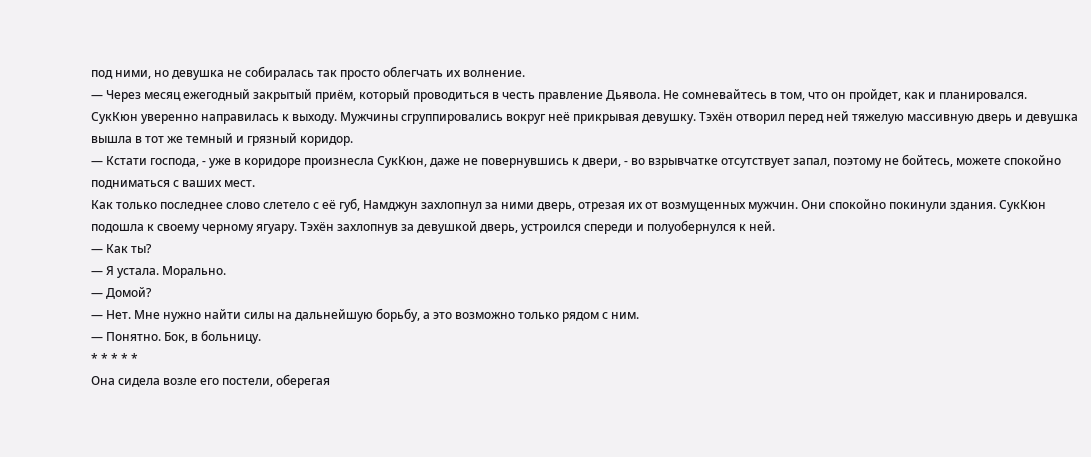под ними, но девушка не собиралась так просто облегчать их волнение.
— Через месяц ежегодный закрытый приём, который проводиться в честь правление Дьявола. Не сомневайтесь в том, что он пройдет, как и планировался.
СукКюн уверенно направилась к выходу. Мужчины сгруппировались вокруг неё прикрывая девушку. Тэхён отворил перед ней тяжелую массивную дверь и девушка вышла в тот же темный и грязный коридор.
— Кстати господа, - уже в коридоре произнесла СукКюн, даже не повернувшись к двери, - во взрывчатке отсутствует запал, поэтому не бойтесь, можете спокойно подниматься с ваших мест.
Как только последнее слово слетело с её губ, Намджун захлопнул за ними дверь, отрезая их от возмущенных мужчин. Они спокойно покинули здания. СукКюн подошла к своему черному ягуару. Тэхён захлопнув за девушкой дверь, устроился спереди и полуобернулся к ней.
— Как ты?
— Я устала. Морально.
— Домой?
— Нет. Мне нужно найти силы на дальнейшую борьбу, а это возможно только рядом с ним.
— Понятно. Бок, в больницу.
* * * * *
Она сидела возле его постели, оберегая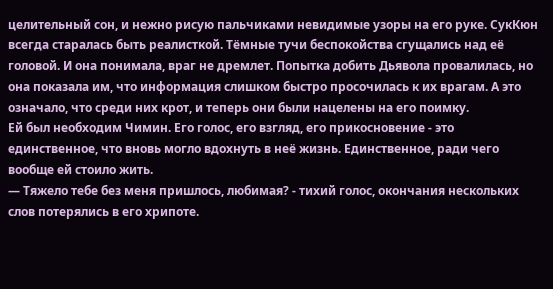целительный сон, и нежно рисую пальчиками невидимые узоры на его руке. СукКюн всегда старалась быть реалисткой. Тёмные тучи беспокойства сгущались над её головой. И она понимала, враг не дремлет. Попытка добить Дьявола провалилась, но она показала им, что информация слишком быстро просочилась к их врагам. А это означало, что среди них крот, и теперь они были нацелены на его поимку.
Ей был необходим Чимин. Его голос, его взгляд, его прикосновение - это единственное, что вновь могло вдохнуть в неё жизнь. Единственное, ради чего вообще ей стоило жить.
— Тяжело тебе без меня пришлось, любимая? - тихий голос, окончания нескольких слов потерялись в его хрипоте.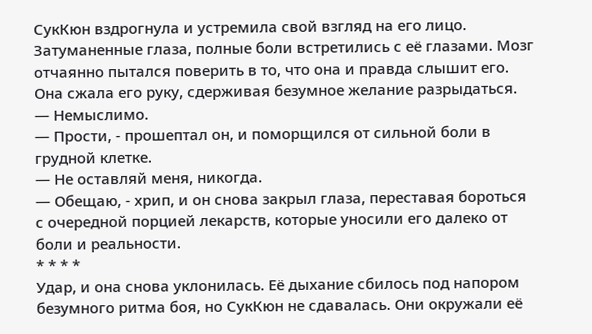СукКюн вздрогнула и устремила свой взгляд на его лицо. Затуманенные глаза, полные боли встретились с её глазами. Мозг отчаянно пытался поверить в то, что она и правда слышит его. Она сжала его руку, сдерживая безумное желание разрыдаться.
— Немыслимо.
— Прости, - прошептал он, и поморщился от сильной боли в грудной клетке.
— Не оставляй меня, никогда.
— Обещаю, - хрип, и он снова закрыл глаза, переставая бороться с очередной порцией лекарств, которые уносили его далеко от боли и реальности.
* * * *
Удар, и она снова уклонилась. Её дыхание сбилось под напором безумного ритма боя, но СукКюн не сдавалась. Они окружали её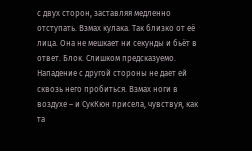с двух сторон, заставляя медленно отступать. Взмах кулака. Так близко от её лица. Она не мешкает ни секунды и бьёт в ответ. Блок. Слишком предсказуемо. Нападение с другой стороны не дает ей сквозь него пробиться. Взмах ноги в воздухе – и СукКюн присела, чувствуя, как та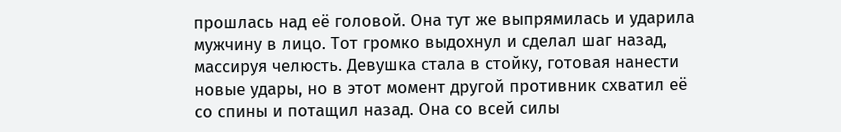прошлась над её головой. Она тут же выпрямилась и ударила мужчину в лицо. Тот громко выдохнул и сделал шаг назад, массируя челюсть. Девушка стала в стойку, готовая нанести новые удары, но в этот момент другой противник схватил её со спины и потащил назад. Она со всей силы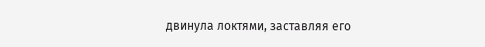двинула локтями, заставляя его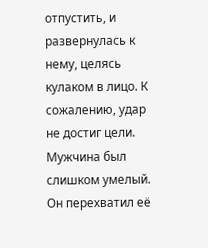отпустить, и развернулась к нему, целясь кулаком в лицо. К сожалению, удар не достиг цели. Мужчина был слишком умелый. Он перехватил её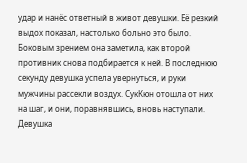удар и нанёс ответный в живот девушки. Её резкий выдох показал, настолько больно это было. Боковым зрением она заметила, как второй противник снова подбирается к ней. В последнюю секунду девушка успела увернуться, и руки мужчины рассекли воздух. СукКюн отошла от них на шаг, и они, поравнявшись, вновь наступали. Девушка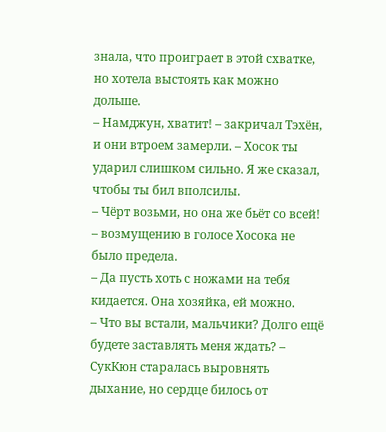знала, что проиграет в этой схватке, но хотела выстоять как можно дольше.
– Намджун, хватит! – закричал Тэхён, и они втроем замерли. – Хосок ты ударил слишком сильно. Я же сказал, чтобы ты бил вполсилы.
– Чёрт возьми, но она же бьёт со всей! – возмущению в голосе Хосока не было предела.
– Да пусть хоть с ножами на тебя кидается. Она хозяйка, ей можно.
– Что вы встали, мальчики? Долго ещё будете заставлять меня ждать? – СукКюн старалась выровнять дыхание, но сердце билось от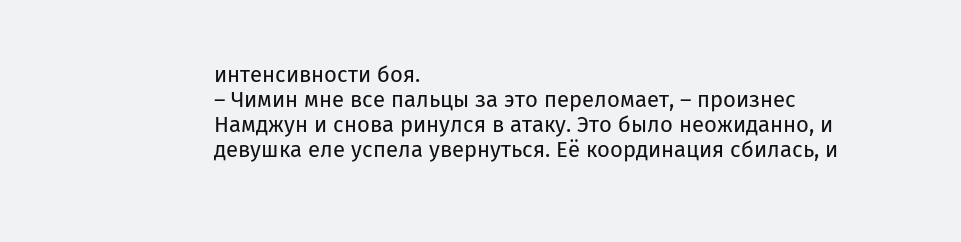интенсивности боя.
– Чимин мне все пальцы за это переломает, – произнес Намджун и снова ринулся в атаку. Это было неожиданно, и девушка еле успела увернуться. Её координация сбилась, и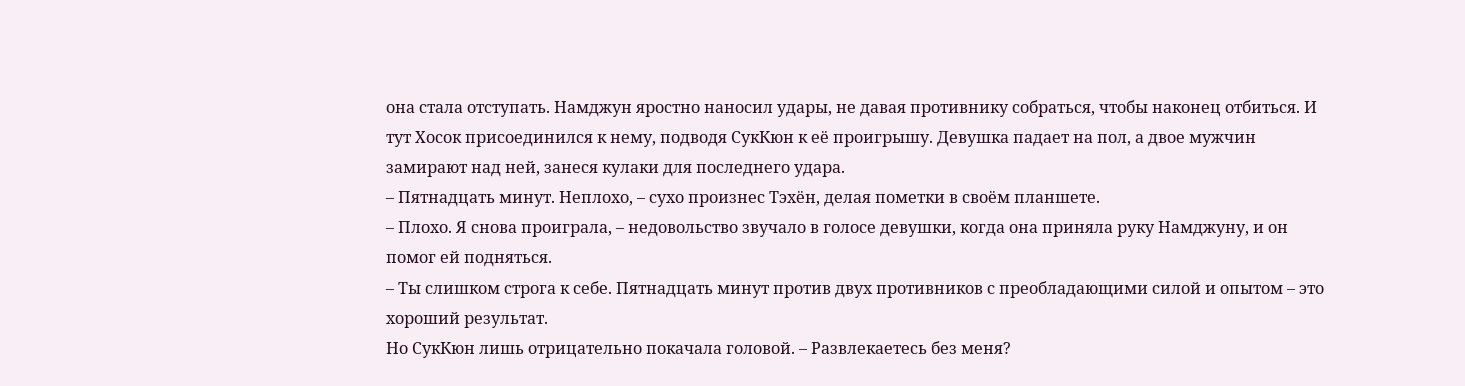она стала отступать. Намджун яростно наносил удары, не давая противнику собраться, чтобы наконец отбиться. И тут Хосок присоединился к нему, подводя СукКюн к её проигрышу. Девушка падает на пол, а двое мужчин замирают над ней, занеся кулаки для последнего удара.
– Пятнадцать минут. Неплохо, – сухо произнес Тэхён, делая пометки в своём планшете.
– Плохо. Я снова проиграла, – недовольство звучало в голосе девушки, когда она приняла руку Намджуну, и он помог ей подняться.
– Ты слишком строга к себе. Пятнадцать минут против двух противников с преобладающими силой и опытом – это хороший результат.
Но СукКюн лишь отрицательно покачала головой. – Развлекаетесь без меня?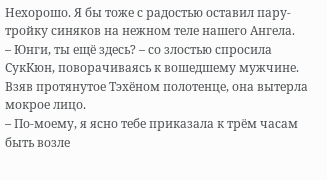Нехорошо. Я бы тоже с радостью оставил пару-тройку синяков на нежном теле нашего Ангела.
– Юнги, ты ещё здесь? – со злостью спросила СукКюн, поворачиваясь к вошедшему мужчине. Взяв протянутое Тэхёном полотенце, она вытерла мокрое лицо.
– По-моему, я ясно тебе приказала к трём часам быть возле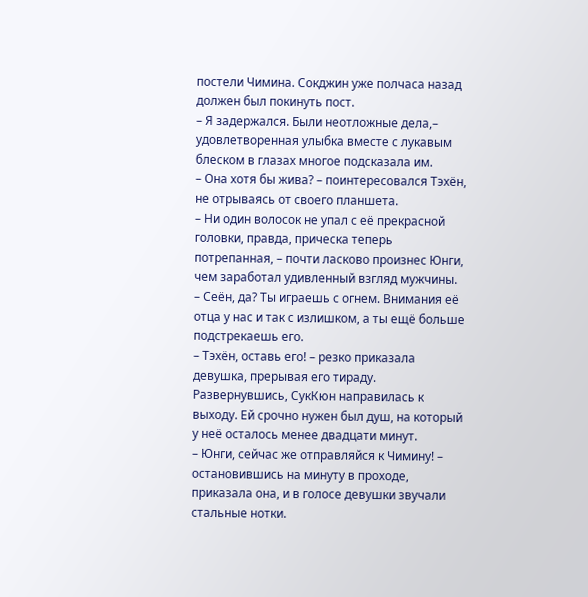постели Чимина. Сокджин уже полчаса назад должен был покинуть пост.
– Я задержался. Были неотложные дела,– удовлетворенная улыбка вместе с лукавым блеском в глазах многое подсказала им.
– Она хотя бы жива? – поинтересовался Тэхён, не отрываясь от своего планшета.
– Ни один волосок не упал с её прекрасной головки, правда, прическа теперь потрепанная, – почти ласково произнес Юнги, чем заработал удивленный взгляд мужчины.
– Сеён, да? Ты играешь с огнем. Внимания её отца у нас и так с излишком, а ты ещё больше подстрекаешь его.
– Тэхён, оставь его! – резко приказала девушка, прерывая его тираду. Развернувшись, СукКюн направилась к выходу. Ей срочно нужен был душ, на который у неё осталось менее двадцати минут.
– Юнги, сейчас же отправляйся к Чимину! – остановившись на минуту в проходе, приказала она, и в голосе девушки звучали стальные нотки.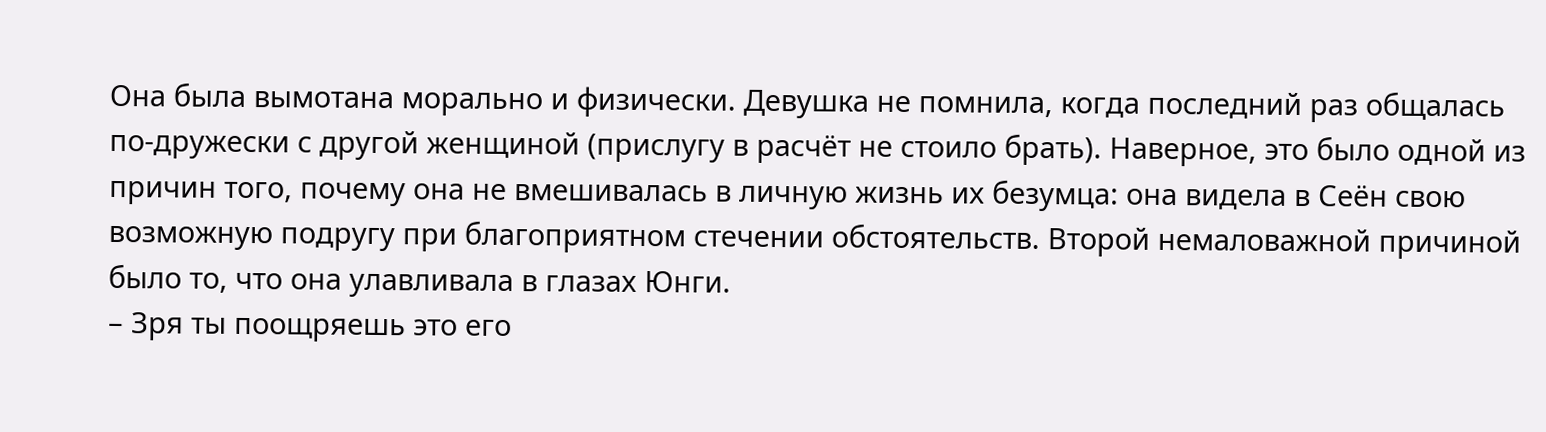Она была вымотана морально и физически. Девушка не помнила, когда последний раз общалась по-дружески с другой женщиной (прислугу в расчёт не стоило брать). Наверное, это было одной из причин того, почему она не вмешивалась в личную жизнь их безумца: она видела в Сеён свою возможную подругу при благоприятном стечении обстоятельств. Второй немаловажной причиной было то, что она улавливала в глазах Юнги.
– Зря ты поощряешь это его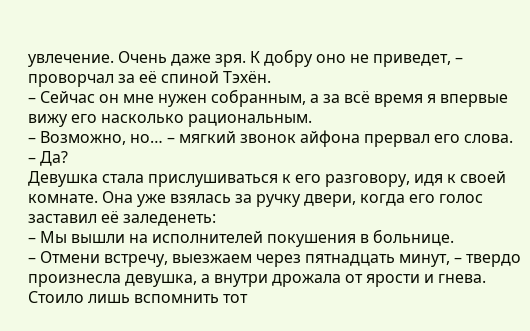увлечение. Очень даже зря. К добру оно не приведет, – проворчал за её спиной Тэхён.
– Сейчас он мне нужен собранным, а за всё время я впервые вижу его насколько рациональным.
– Возможно, но… – мягкий звонок айфона прервал его слова.
– Да?
Девушка стала прислушиваться к его разговору, идя к своей комнате. Она уже взялась за ручку двери, когда его голос заставил её заледенеть:
– Мы вышли на исполнителей покушения в больнице.
– Отмени встречу, выезжаем через пятнадцать минут, – твердо произнесла девушка, а внутри дрожала от ярости и гнева. Стоило лишь вспомнить тот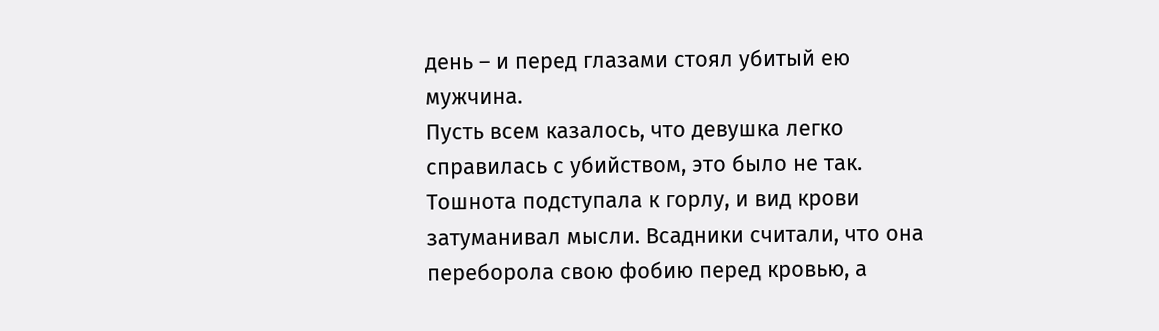день – и перед глазами стоял убитый ею мужчина.
Пусть всем казалось, что девушка легко справилась с убийством, это было не так. Тошнота подступала к горлу, и вид крови затуманивал мысли. Всадники считали, что она переборола свою фобию перед кровью, а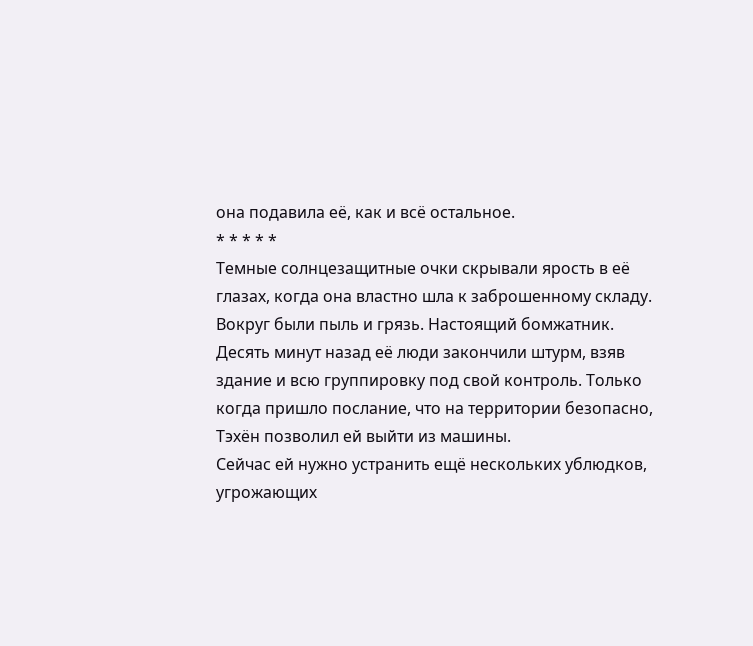она подавила её, как и всё остальное.
* * * * *
Темные солнцезащитные очки скрывали ярость в её глазах, когда она властно шла к заброшенному складу. Вокруг были пыль и грязь. Настоящий бомжатник.
Десять минут назад её люди закончили штурм, взяв здание и всю группировку под свой контроль. Только когда пришло послание, что на территории безопасно, Тэхён позволил ей выйти из машины.
Сейчас ей нужно устранить ещё нескольких ублюдков, угрожающих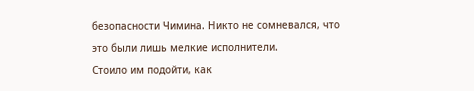безопасности Чимина. Никто не сомневался, что это были лишь мелкие исполнители.
Стоило им подойти, как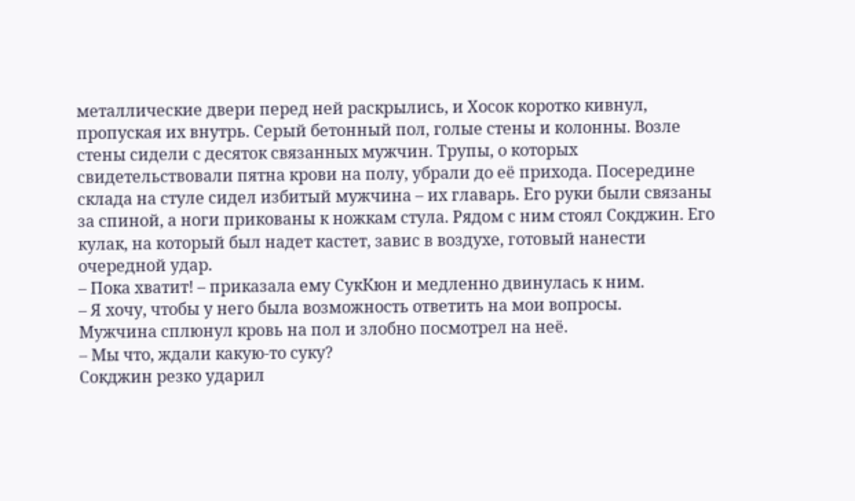металлические двери перед ней раскрылись, и Хосок коротко кивнул, пропуская их внутрь. Серый бетонный пол, голые стены и колонны. Возле стены сидели с десяток связанных мужчин. Трупы, о которых свидетельствовали пятна крови на полу, убрали до её прихода. Посередине склада на стуле сидел избитый мужчина – их главарь. Его руки были связаны за спиной, а ноги прикованы к ножкам стула. Рядом с ним стоял Сокджин. Его кулак, на который был надет кастет, завис в воздухе, готовый нанести очередной удар.
– Пока хватит! – приказала ему СукКюн и медленно двинулась к ним.
– Я хочу, чтобы у него была возможность ответить на мои вопросы.
Мужчина сплюнул кровь на пол и злобно посмотрел на неё.
– Мы что, ждали какую-то суку?
Сокджин резко ударил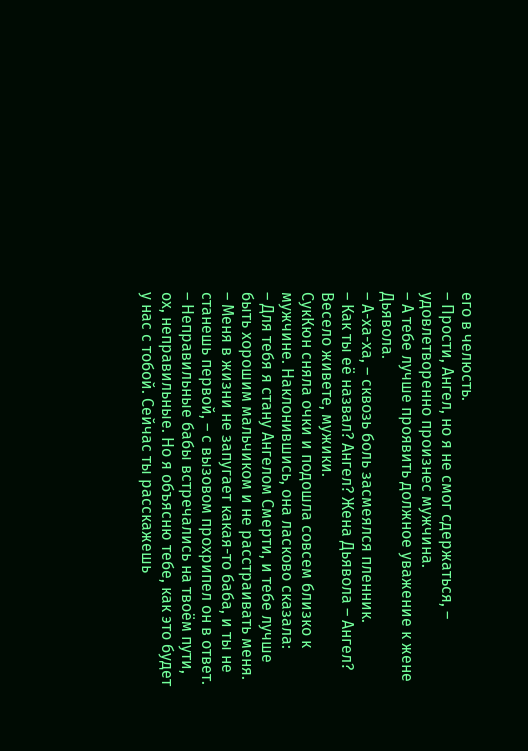его в челюсть.
– Прости, Ангел, но я не смог сдержаться, – удовлетворенно произнес мужчина.
– А тебе лучше проявить должное уважение к жене Дьявола.
– А-ха-ха, – сквозь боль засмеялся пленник.
– Как ты её назвал? Ангел? Жена Дьявола – Ангел? Весело живете, мужики.
СукКюн сняла очки и подошла совсем близко к мужчине. Наклонившись, она ласково сказала:
– Для тебя я стану Ангелом Смерти, и тебе лучше быть хорошим мальчиком и не расстраивать меня.
– Меня в жизни не запугает какая-то баба, и ты не станешь первой, – с вызовом прохрипел он в ответ.
– Неправильные бабы встречались на твоём пути, ох, неправильные. Но я объясню тебе, как это будет у нас с тобой. Сейчас ты расскажешь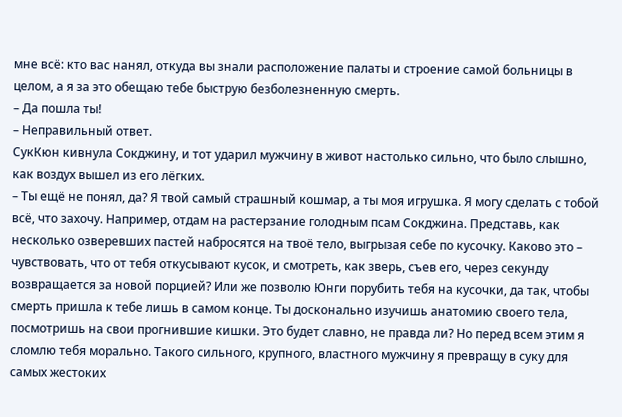мне всё: кто вас нанял, откуда вы знали расположение палаты и строение самой больницы в целом, а я за это обещаю тебе быструю безболезненную смерть.
– Да пошла ты!
– Неправильный ответ.
СукКюн кивнула Сокджину, и тот ударил мужчину в живот настолько сильно, что было слышно, как воздух вышел из его лёгких.
– Ты ещё не понял, да? Я твой самый страшный кошмар, а ты моя игрушка. Я могу сделать с тобой всё, что захочу. Например, отдам на растерзание голодным псам Сокджина. Представь, как несколько озверевших пастей набросятся на твоё тело, выгрызая себе по кусочку. Каково это – чувствовать, что от тебя откусывают кусок, и смотреть, как зверь, съев его, через секунду возвращается за новой порцией? Или же позволю Юнги порубить тебя на кусочки, да так, чтобы смерть пришла к тебе лишь в самом конце. Ты досконально изучишь анатомию своего тела, посмотришь на свои прогнившие кишки. Это будет славно, не правда ли? Но перед всем этим я сломлю тебя морально. Такого сильного, крупного, властного мужчину я превращу в суку для самых жестоких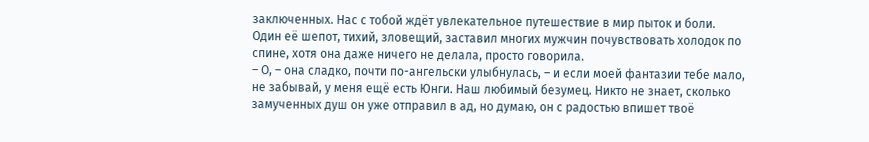заключенных. Нас с тобой ждёт увлекательное путешествие в мир пыток и боли.
Один её шепот, тихий, зловещий, заставил многих мужчин почувствовать холодок по спине, хотя она даже ничего не делала, просто говорила.
– О, – она сладко, почти по-ангельски улыбнулась, – и если моей фантазии тебе мало, не забывай, у меня ещё есть Юнги. Наш любимый безумец. Никто не знает, сколько замученных душ он уже отправил в ад, но думаю, он с радостью впишет твоё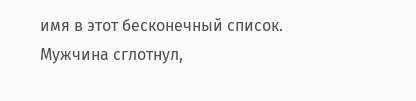имя в этот бесконечный список.
Мужчина сглотнул,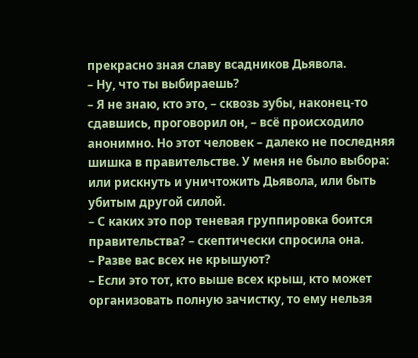прекрасно зная славу всадников Дьявола.
– Ну, что ты выбираешь?
– Я не знаю, кто это, – сквозь зубы, наконец-то сдавшись, проговорил он, – всё происходило анонимно. Но этот человек – далеко не последняя шишка в правительстве. У меня не было выбора: или рискнуть и уничтожить Дьявола, или быть убитым другой силой.
– С каких это пор теневая группировка боится правительства? – скептически спросила она.
– Разве вас всех не крышуют?
– Если это тот, кто выше всех крыш, кто может организовать полную зачистку, то ему нельзя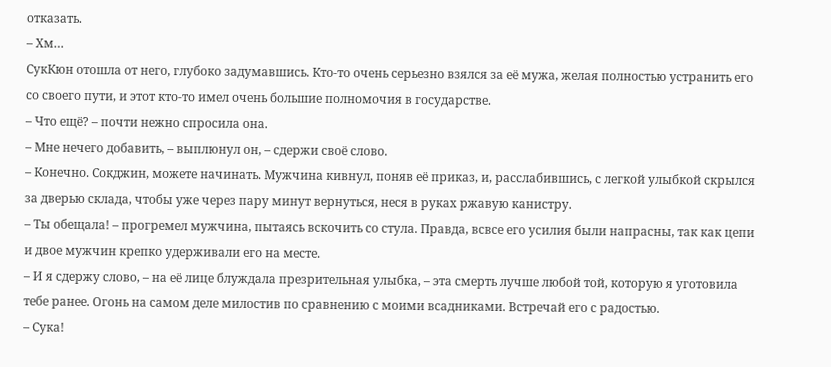отказать.
– Хм…
СукКюн отошла от него, глубоко задумавшись. Кто-то очень серьезно взялся за её мужа, желая полностью устранить его со своего пути, и этот кто-то имел очень большие полномочия в государстве.
– Что ещё? – почти нежно спросила она.
– Мне нечего добавить, – выплюнул он, – сдержи своё слово.
– Конечно. Сокджин, можете начинать. Мужчина кивнул, поняв её приказ, и, расслабившись, с легкой улыбкой скрылся за дверью склада, чтобы уже через пару минут вернуться, неся в руках ржавую канистру.
– Ты обещала! – прогремел мужчина, пытаясь вскочить со стула. Правда, всвсе его усилия были напрасны, так как цепи и двое мужчин крепко удерживали его на месте.
– И я сдержу слово, – на её лице блуждала презрительная улыбка, – эта смерть лучше любой той, которую я уготовила тебе ранее. Огонь на самом деле милостив по сравнению с моими всадниками. Встречай его с радостью.
– Сука!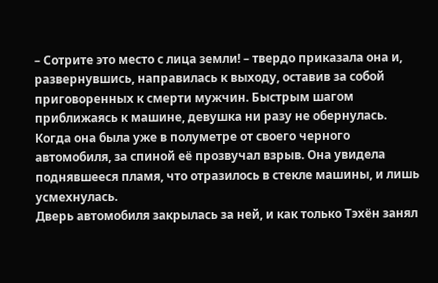– Сотрите это место с лица земли! – твердо приказала она и, развернувшись, направилась к выходу, оставив за собой приговоренных к смерти мужчин. Быстрым шагом приближаясь к машине, девушка ни разу не обернулась. Когда она была уже в полуметре от своего черного автомобиля, за спиной её прозвучал взрыв. Она увидела поднявшееся пламя, что отразилось в стекле машины, и лишь усмехнулась.
Дверь автомобиля закрылась за ней, и как только Тэхён занял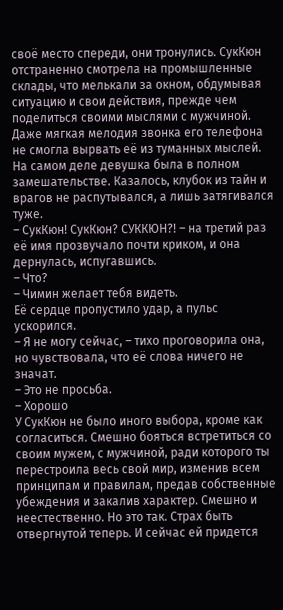своё место спереди, они тронулись. СукКюн отстраненно смотрела на промышленные склады, что мелькали за окном, обдумывая ситуацию и свои действия, прежде чем поделиться своими мыслями с мужчиной. Даже мягкая мелодия звонка его телефона не смогла вырвать её из туманных мыслей. На самом деле девушка была в полном замешательстве. Казалось, клубок из тайн и врагов не распутывался, а лишь затягивался туже.
– СукКюн! СукКюн? СУККЮН?! – на третий раз её имя прозвучало почти криком, и она дернулась, испугавшись.
– Что?
– Чимин желает тебя видеть.
Её сердце пропустило удар, а пульс ускорился.
– Я не могу сейчас, – тихо проговорила она, но чувствовала, что её слова ничего не значат.
– Это не просьба.
– Хорошо
У СукКюн не было иного выбора, кроме как согласиться. Смешно бояться встретиться со своим мужем, с мужчиной, ради которого ты перестроила весь свой мир, изменив всем принципам и правилам, предав собственные убеждения и закалив характер. Смешно и неестественно. Но это так. Страх быть отвергнутой теперь. И сейчас ей придется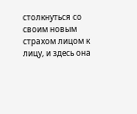столкнуться со своим новым страхом лицом к лицу, и здесь она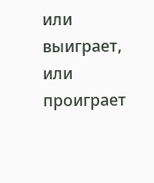или выиграет, или проиграет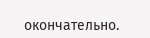окончательно.